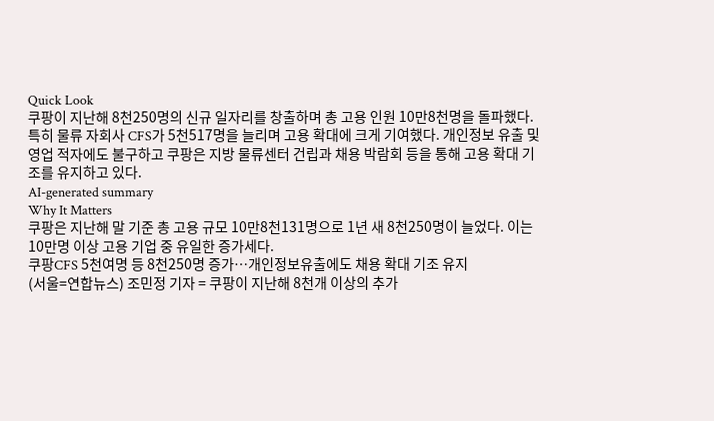Quick Look
쿠팡이 지난해 8천250명의 신규 일자리를 창출하며 총 고용 인원 10만8천명을 돌파했다. 특히 물류 자회사 CFS가 5천517명을 늘리며 고용 확대에 크게 기여했다. 개인정보 유출 및 영업 적자에도 불구하고 쿠팡은 지방 물류센터 건립과 채용 박람회 등을 통해 고용 확대 기조를 유지하고 있다.
AI-generated summary
Why It Matters
쿠팡은 지난해 말 기준 총 고용 규모 10만8천131명으로 1년 새 8천250명이 늘었다. 이는 10만명 이상 고용 기업 중 유일한 증가세다.
쿠팡CFS 5천여명 등 8천250명 증가…개인정보유출에도 채용 확대 기조 유지
(서울=연합뉴스) 조민정 기자 = 쿠팡이 지난해 8천개 이상의 추가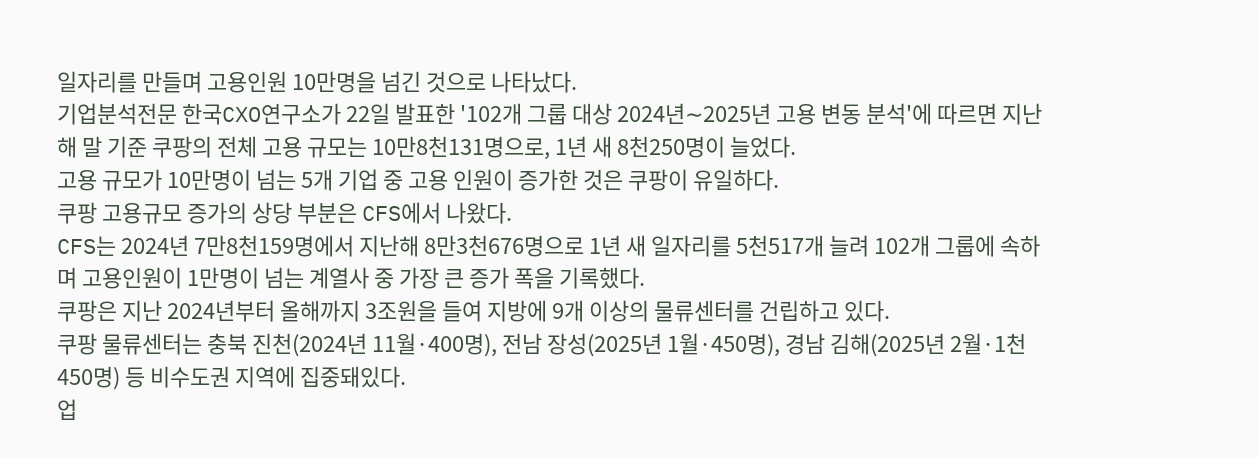일자리를 만들며 고용인원 10만명을 넘긴 것으로 나타났다.
기업분석전문 한국CXO연구소가 22일 발표한 '102개 그룹 대상 2024년∼2025년 고용 변동 분석'에 따르면 지난해 말 기준 쿠팡의 전체 고용 규모는 10만8천131명으로, 1년 새 8천250명이 늘었다.
고용 규모가 10만명이 넘는 5개 기업 중 고용 인원이 증가한 것은 쿠팡이 유일하다.
쿠팡 고용규모 증가의 상당 부분은 CFS에서 나왔다.
CFS는 2024년 7만8천159명에서 지난해 8만3천676명으로 1년 새 일자리를 5천517개 늘려 102개 그룹에 속하며 고용인원이 1만명이 넘는 계열사 중 가장 큰 증가 폭을 기록했다.
쿠팡은 지난 2024년부터 올해까지 3조원을 들여 지방에 9개 이상의 물류센터를 건립하고 있다.
쿠팡 물류센터는 충북 진천(2024년 11월·400명), 전남 장성(2025년 1월·450명), 경남 김해(2025년 2월·1천450명) 등 비수도권 지역에 집중돼있다.
업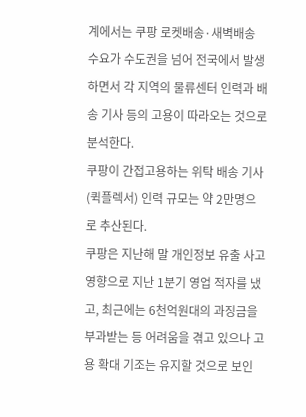계에서는 쿠팡 로켓배송·새벽배송 수요가 수도권을 넘어 전국에서 발생하면서 각 지역의 물류센터 인력과 배송 기사 등의 고용이 따라오는 것으로 분석한다.
쿠팡이 간접고용하는 위탁 배송 기사(퀵플렉서) 인력 규모는 약 2만명으로 추산된다.
쿠팡은 지난해 말 개인정보 유출 사고 영향으로 지난 1분기 영업 적자를 냈고, 최근에는 6천억원대의 과징금을 부과받는 등 어려움을 겪고 있으나 고용 확대 기조는 유지할 것으로 보인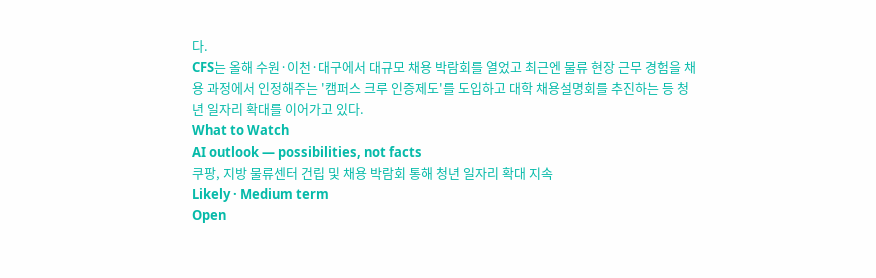다.
CFS는 올해 수원·이천·대구에서 대규모 채용 박람회를 열었고 최근엔 물류 현장 근무 경험을 채용 과정에서 인정해주는 '캠퍼스 크루 인증제도'를 도입하고 대학 채용설명회를 추진하는 등 청년 일자리 확대를 이어가고 있다.
What to Watch
AI outlook — possibilities, not facts
쿠팡, 지방 물류센터 건립 및 채용 박람회 통해 청년 일자리 확대 지속
Likely · Medium term
Open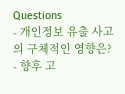Questions
- 개인정보 유출 사고의 구체적인 영향은?
- 향후 고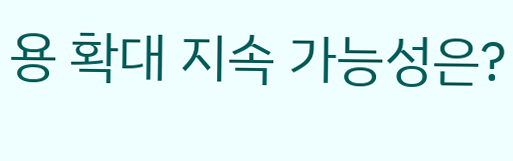용 확대 지속 가능성은?